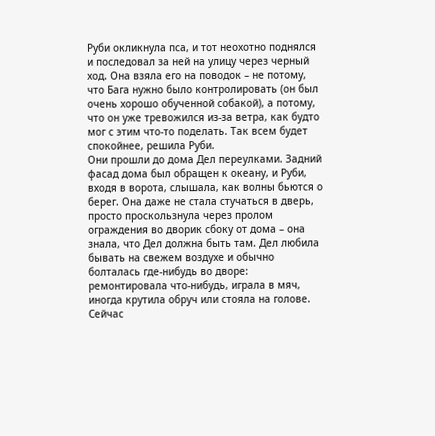Руби окликнула пса, и тот неохотно поднялся и последовал за ней на улицу через черный ход. Она взяла его на поводок – не потому, что Бага нужно было контролировать (он был очень хорошо обученной собакой), а потому, что он уже тревожился из-за ветра, как будто мог с этим что-то поделать. Так всем будет спокойнее, решила Руби.
Они прошли до дома Дел переулками. Задний фасад дома был обращен к океану, и Руби, входя в ворота, слышала, как волны бьются о берег. Она даже не стала стучаться в дверь, просто проскользнула через пролом ограждения во дворик сбоку от дома – она знала, что Дел должна быть там. Дел любила бывать на свежем воздухе и обычно болталась где-нибудь во дворе: ремонтировала что-нибудь, играла в мяч, иногда крутила обруч или стояла на голове. Сейчас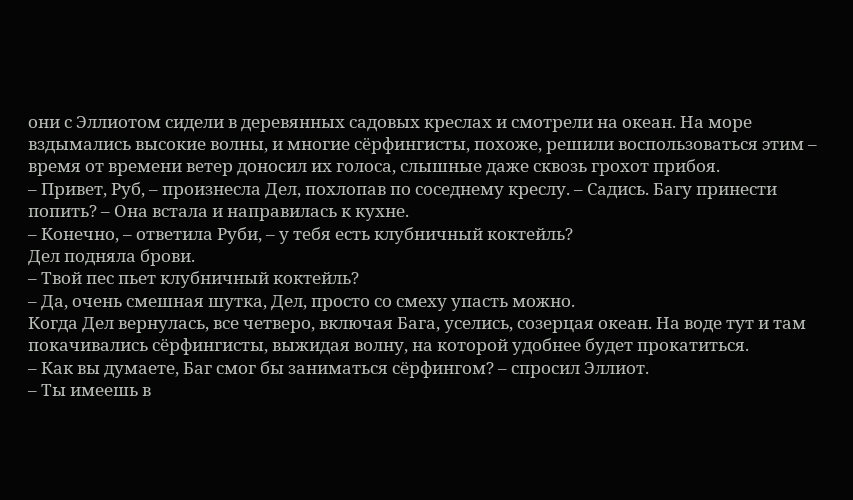они с Эллиотом сидели в деревянных садовых креслах и смотрели на океан. На море вздымались высокие волны, и многие сёрфингисты, похоже, решили воспользоваться этим – время от времени ветер доносил их голоса, слышные даже сквозь грохот прибоя.
– Привет, Руб, – произнесла Дел, похлопав по соседнему креслу. – Садись. Багу принести попить? – Она встала и направилась к кухне.
– Конечно, – ответила Руби, – у тебя есть клубничный коктейль?
Дел подняла брови.
– Твой пес пьет клубничный коктейль?
– Да, очень смешная шутка, Дел, просто со смеху упасть можно.
Когда Дел вернулась, все четверо, включая Бага, уселись, созерцая океан. На воде тут и там покачивались сёрфингисты, выжидая волну, на которой удобнее будет прокатиться.
– Как вы думаете, Баг смог бы заниматься сёрфингом? – спросил Эллиот.
– Ты имеешь в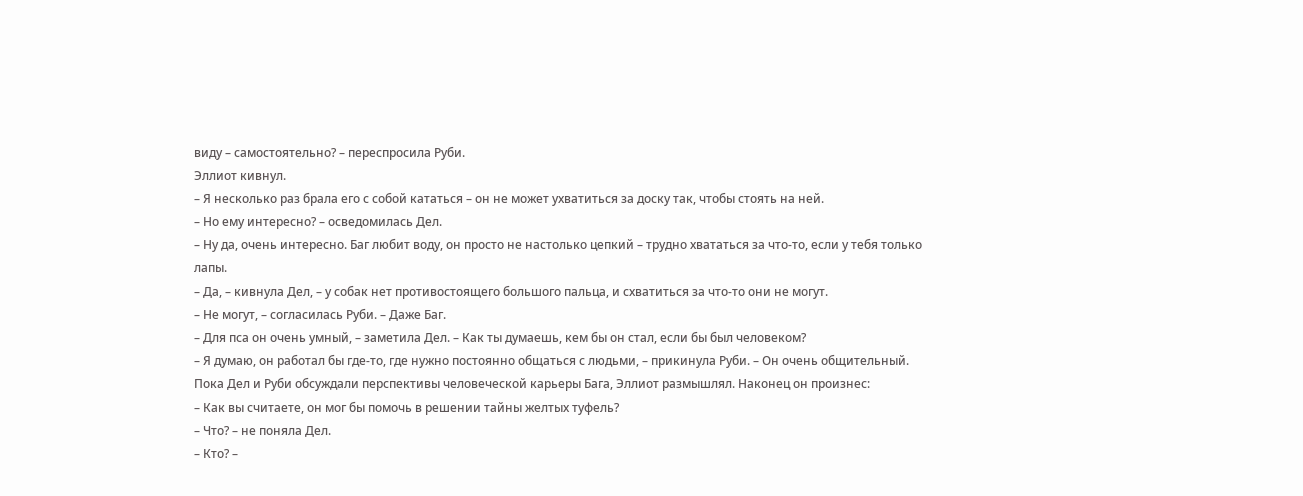виду – самостоятельно? – переспросила Руби.
Эллиот кивнул.
– Я несколько раз брала его с собой кататься – он не может ухватиться за доску так, чтобы стоять на ней.
– Но ему интересно? – осведомилась Дел.
– Ну да, очень интересно. Баг любит воду, он просто не настолько цепкий – трудно хвататься за что-то, если у тебя только лапы.
– Да, – кивнула Дел, – у собак нет противостоящего большого пальца, и схватиться за что-то они не могут.
– Не могут, – согласилась Руби. – Даже Баг.
– Для пса он очень умный, – заметила Дел. – Как ты думаешь, кем бы он стал, если бы был человеком?
– Я думаю, он работал бы где-то, где нужно постоянно общаться с людьми, – прикинула Руби. – Он очень общительный.
Пока Дел и Руби обсуждали перспективы человеческой карьеры Бага, Эллиот размышлял. Наконец он произнес:
– Как вы считаете, он мог бы помочь в решении тайны желтых туфель?
– Что? – не поняла Дел.
– Кто? –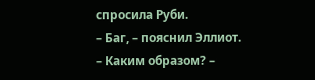спросила Руби.
– Баг, – пояснил Эллиот.
– Каким образом? –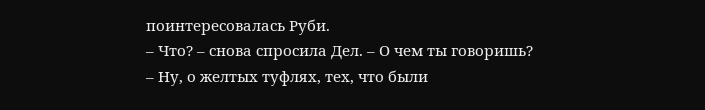поинтересовалась Руби.
– Что? – снова спросила Дел. – О чем ты говоришь?
– Ну, о желтых туфлях, тех, что были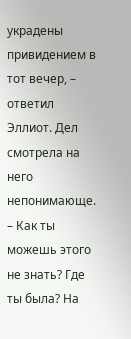украдены привидением в тот вечер, – ответил Эллиот. Дел смотрела на него непонимающе.
– Как ты можешь этого не знать? Где ты была? На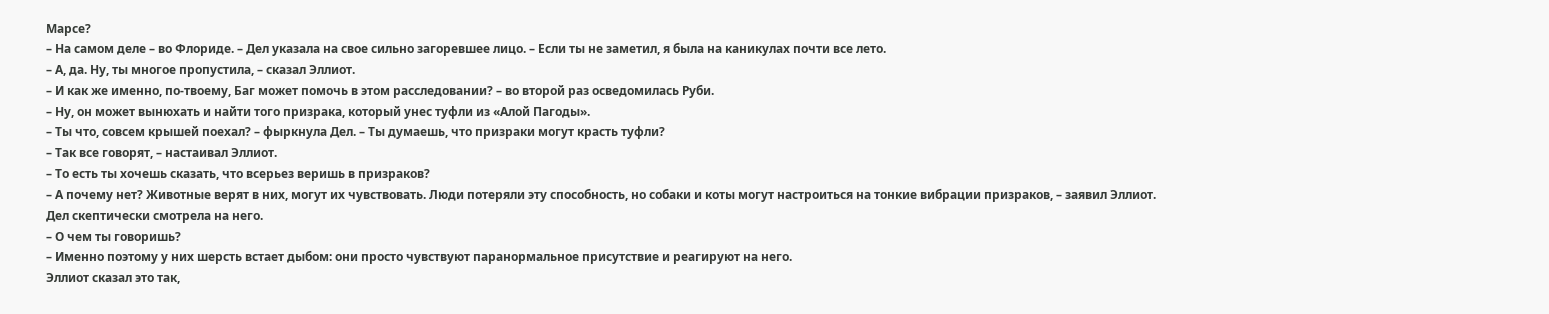Марсе?
– На самом деле – во Флориде. – Дел указала на свое сильно загоревшее лицо. – Если ты не заметил, я была на каникулах почти все лето.
– А, да. Ну, ты многое пропустила, – сказал Эллиот.
– И как же именно, по-твоему, Баг может помочь в этом расследовании? – во второй раз осведомилась Руби.
– Ну, он может вынюхать и найти того призрака, который унес туфли из «Алой Пагоды».
– Ты что, совсем крышей поехал? – фыркнула Дел. – Ты думаешь, что призраки могут красть туфли?
– Так все говорят, – настаивал Эллиот.
– То есть ты хочешь сказать, что всерьез веришь в призраков?
– А почему нет? Животные верят в них, могут их чувствовать. Люди потеряли эту способность, но собаки и коты могут настроиться на тонкие вибрации призраков, – заявил Эллиот.
Дел скептически смотрела на него.
– О чем ты говоришь?
– Именно поэтому у них шерсть встает дыбом: они просто чувствуют паранормальное присутствие и реагируют на него.
Эллиот сказал это так,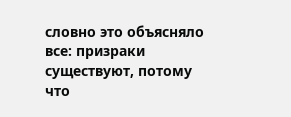словно это объясняло все: призраки существуют, потому что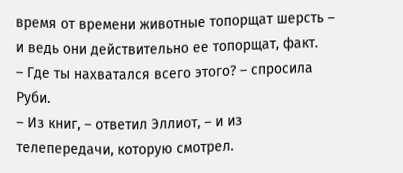время от времени животные топорщат шерсть – и ведь они действительно ее топорщат, факт.
– Где ты нахватался всего этого? – спросила Руби.
– Из книг, – ответил Эллиот, – и из телепередачи, которую смотрел.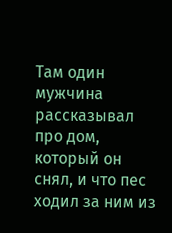Там один мужчина рассказывал про дом, который он снял, и что пес ходил за ним из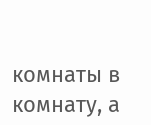комнаты в комнату, а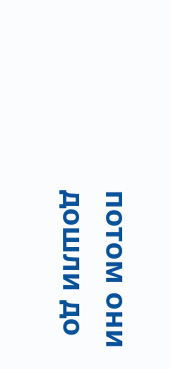потом они дошли до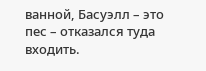ванной, Басуэлл – это пес – отказался туда входить.